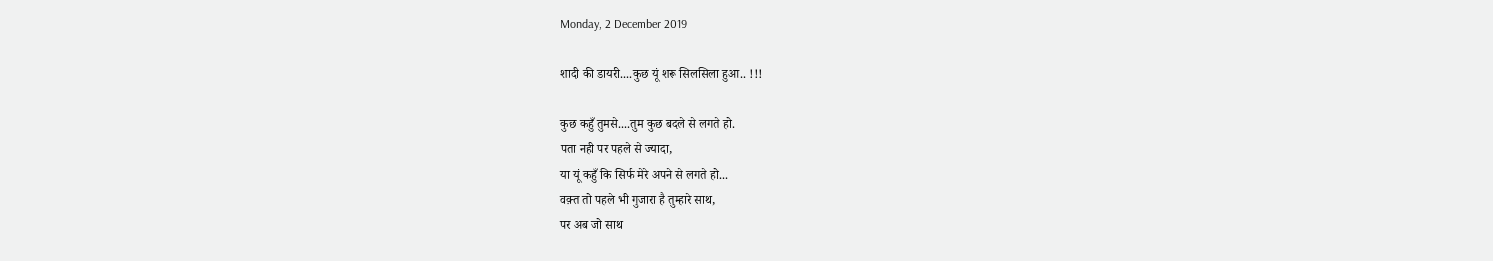Monday, 2 December 2019

शादी की डायरी....कुछ यूं शरू सिलसिला हुआ.. !!!

कुछ कहुँ तुमसे....तुम कुछ बदले से लगते हो.
पता नही पर पहले से ज्यादा,
या यूं कहुँ कि सिर्फ मेरे अपने से लगते हो...
वक़्त तो पहले भी गुजारा है तुम्हारे साथ,
पर अब जो साथ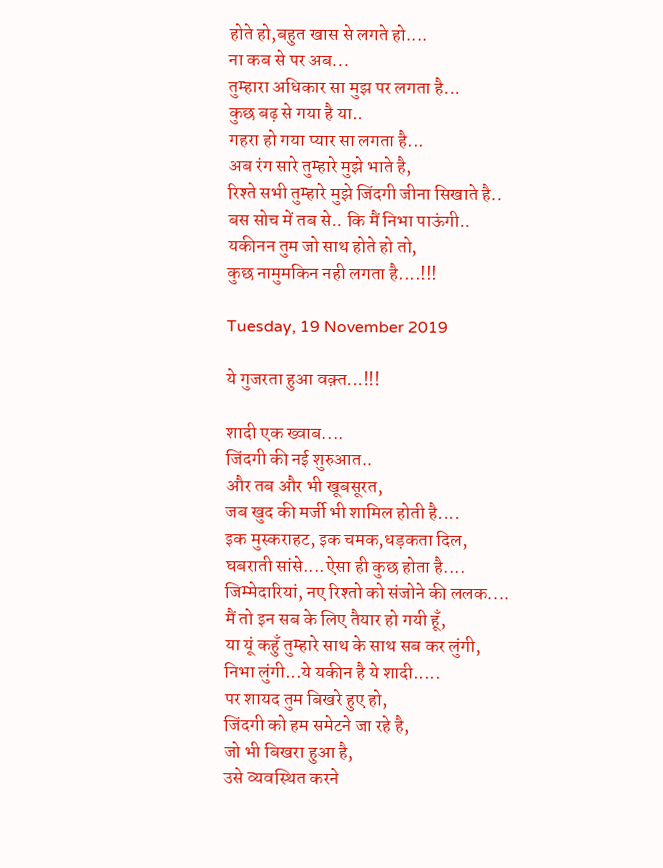होते हो,बहुत खास से लगते हो....
ना कब से पर अब...
तुम्हारा अधिकार सा मुझ पर लगता है...
कुछ बढ़ से गया है या..
गहरा हो गया प्यार सा लगता है...
अब रंग सारे तुम्हारे मुझे भाते है,
रिश्ते सभी तुम्हारे मुझे जिंदगी जीना सिखाते है..
बस सोच में तब से.. कि मैं निभा पाऊंगी..
यकीनन तुम जो साथ होते हो तो,
कुछ नामुमकिन नही लगता है....!!!

Tuesday, 19 November 2019

ये गुजरता हुआ वक़्त...!!!

शादी एक ख्वाब....
जिंदगी की नई शुरुआत..
और तब और भी खूबसूरत,
जब खुद की मर्जी भी शामिल होती है....
इक मुस्कराहट, इक चमक,धड़कता दिल,
घबराती सांसे....ऐसा ही कुछ होता है....
जिम्मेदारियां, नए रिश्तो को संजोने की ललक....
मैं तो इन सब के लिए तैयार हो गयी हूँ,
या यूं कहुँ तुम्हारे साथ के साथ सब कर लुंगी,
निभा लुंगी...ये यकीन है ये शादी.....
पर शायद तुम बिखरे हुए हो,
जिंदगी को हम समेटने जा रहे है,
जो भी बिखरा हुआ है,
उसे व्यवस्थित करने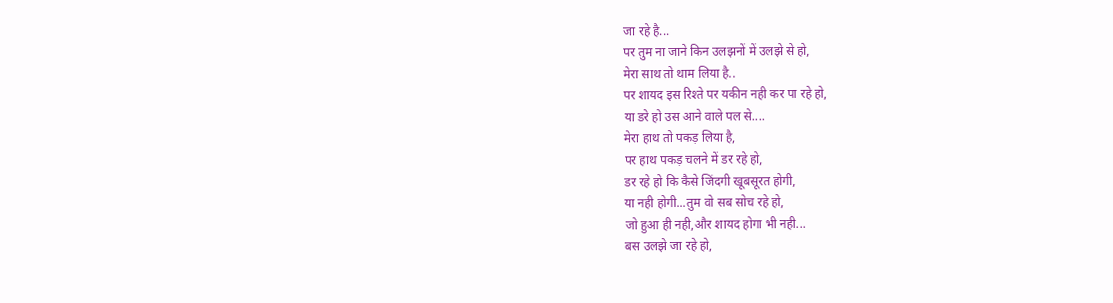जा रहे है...
पर तुम ना जाने किन उलझनों में उलझे से हो,
मेरा साथ तो थाम लिया है..
पर शायद इस रिश्ते पर यकीन नही कर पा रहे हो,
या डरे हो उस आने वाले पल से....
मेरा हाथ तो पकड़ लिया है,
पर हाथ पकड़ चलने में डर रहे हो,
डर रहे हो कि कैसे जिंदगी खूबसूरत होगी,
या नही होगी...तुम वो सब सोच रहे हो,
जो हुआ ही नही,और शायद होगा भी नही...
बस उलझे जा रहे हो,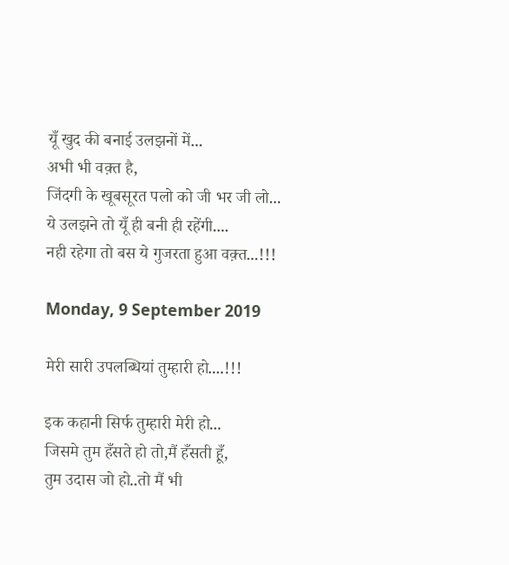यूँ खुद की बनाई उलझनों में...
अभी भी वक़्त है,
जिंदगी के खूबसूरत पलो को जी भर जी लो...
ये उलझने तो यूँ ही बनी ही रहेंगी....
नही रहेगा तो बस ये गुजरता हुआ वक़्त...!!!

Monday, 9 September 2019

मेरी सारी उपलब्धियां तुम्हारी हो....!!!

इक कहानी सिर्फ तुम्हारी मेरी हो...
जिसमे तुम हँसते हो तो,मैं हँसती हूँ,
तुम उदास जो हो..तो मैं भी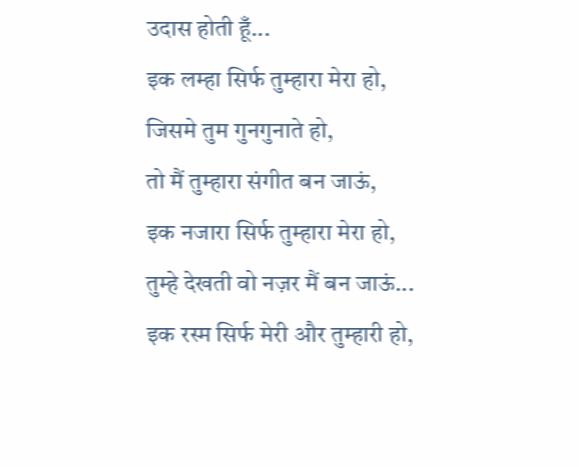उदास होती हूँ...
इक लम्हा सिर्फ तुम्हारा मेरा हो,
जिसमे तुम गुनगुनाते हो,
तो मैं तुम्हारा संगीत बन जाऊं,
इक नजारा सिर्फ तुम्हारा मेरा हो,
तुम्हे देखती वो नज़र मैं बन जाऊं...
इक रस्म सिर्फ मेरी और तुम्हारी हो,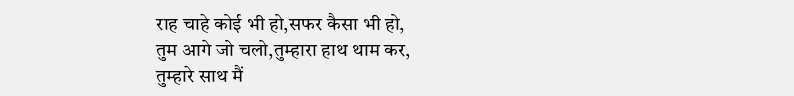राह चाहे कोई भी हो,सफर कैसा भी हो,
तुम आगे जो चलो,तुम्हारा हाथ थाम कर,
तुम्हारे साथ मैं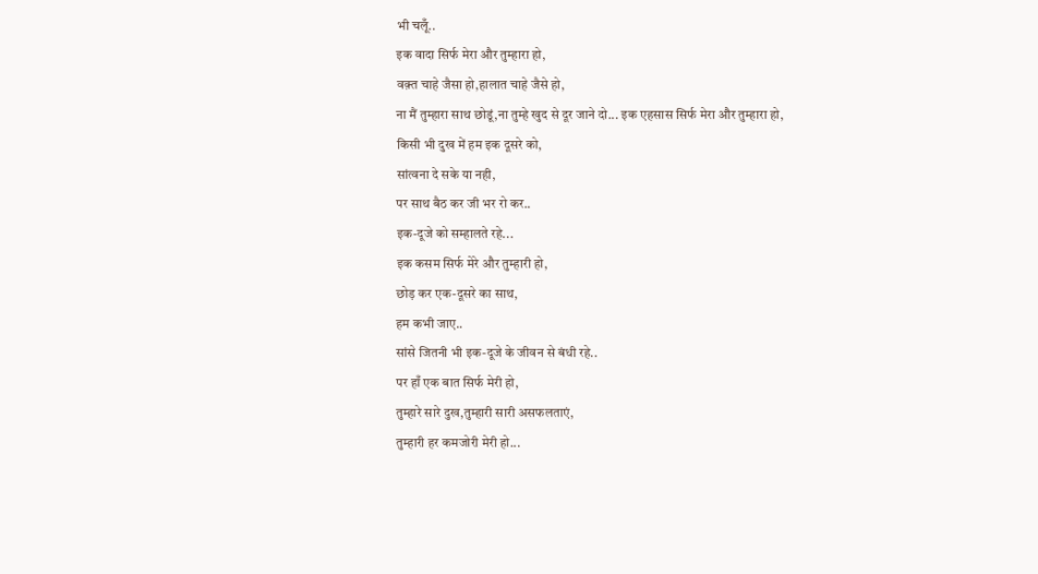भी चलूँ..
इक वादा सिर्फ मेरा और तुम्हारा हो,
वक़्त चाहे जैसा हो,हालात चाहे जैसे हो,
ना मैं तुम्हारा साथ छोडूं,ना तुम्हे खुद से दूर जाने दो... इक एहसास सिर्फ मेरा और तुम्हारा हो,
किसी भी दुख में हम इक दूसरे को,
सांत्वना दे सके या नही,
पर साथ बैठ कर जी भर रो कर..
इक-दूजे को सम्हालते रहे...
इक कसम सिर्फ मेरे और तुम्हारी हो,
छोड़ कर एक-दूसरे का साथ,
हम कभी जाए..
सांसे जितनी भी इक-दूजे के जीवन से बंधी रहे..
पर हाँ एक बात सिर्फ मेरी हो,
तुम्हारे सारे दुख,तुम्हारी सारी असफलताएं,
तुम्हारी हर कमजोरी मेरी हो...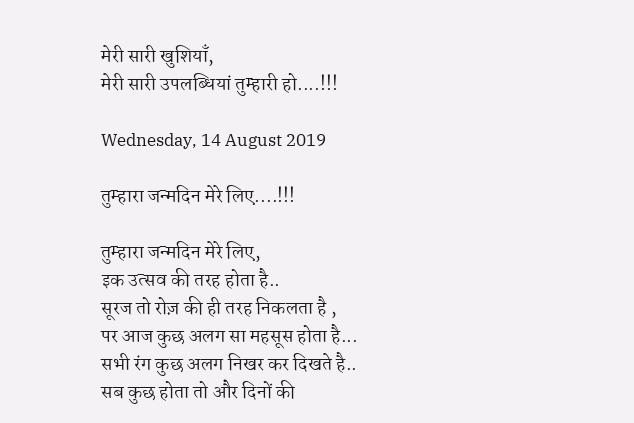मेरी सारी खुशियाँ,
मेरी सारी उपलब्धियां तुम्हारी हो....!!!

Wednesday, 14 August 2019

तुम्हारा जन्मदिन मेरे लिए....!!!

तुम्हारा जन्मदिन मेरे लिए,
इक उत्सव की तरह होता है..
सूरज तो रोज़ की ही तरह निकलता है ,
पर आज कुछ अलग सा महसूस होता है...
सभी रंग कुछ अलग निखर कर दिखते है..
सब कुछ होता तो और दिनों की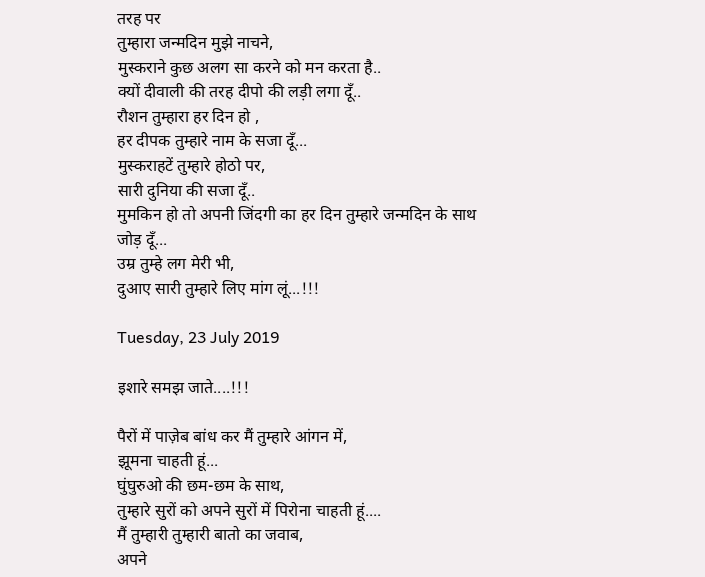तरह पर
तुम्हारा जन्मदिन मुझे नाचने,
मुस्कराने कुछ अलग सा करने को मन करता है..
क्यों दीवाली की तरह दीपो की लड़ी लगा दूँ..
रौशन तुम्हारा हर दिन हो ,
हर दीपक तुम्हारे नाम के सजा दूँ...
मुस्कराहटें तुम्हारे होठो पर,
सारी दुनिया की सजा दूँ..
मुमकिन हो तो अपनी जिंदगी का हर दिन तुम्हारे जन्मदिन के साथ जोड़ दूँ...
उम्र तुम्हे लग मेरी भी,
दुआए सारी तुम्हारे लिए मांग लूं...!!!

Tuesday, 23 July 2019

इशारे समझ जाते....!!!

पैरों में पाज़ेब बांध कर मैं तुम्हारे आंगन में,
झूमना चाहती हूं...
घुंघुरुओ की छम-छम के साथ,
तुम्हारे सुरों को अपने सुरों में पिरोना चाहती हूं....
मैं तुम्हारी तुम्हारी बातो का जवाब,
अपने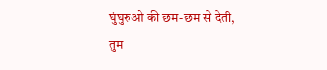घुंघुरुओ की छम-छम से देती,
तुम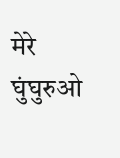मेरे घुंघुरुओ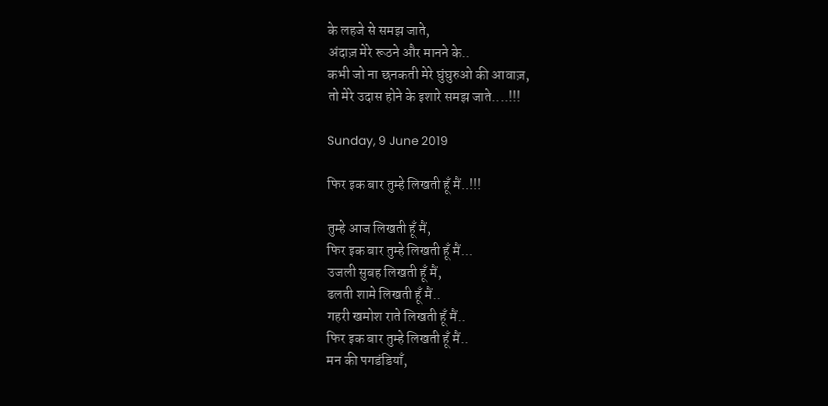के लहजे से समझ जाते,
अंदाज़ मेरे रूठने और मानने के..
कभी जो ना छनकती मेरे घुंघुरुओ की आवाज़,
तो मेरे उदास होने के इशारे समझ जाते....!!!

Sunday, 9 June 2019

फिर इक बार तुम्हे लिखती हूँ मैं..!!!

तुम्हे आज लिखती हूँ मैं,
फिर इक बार तुम्हे लिखती हूँ मैं...
उजली सुबह लिखती हूँ मैं,
ढलती शामे लिखती हूँ मैं..
गहरी खमोश राते लिखती हूँ मैं..
फिर इक बार तुम्हे लिखती हूँ मैं..
मन की पगडंडियाँ,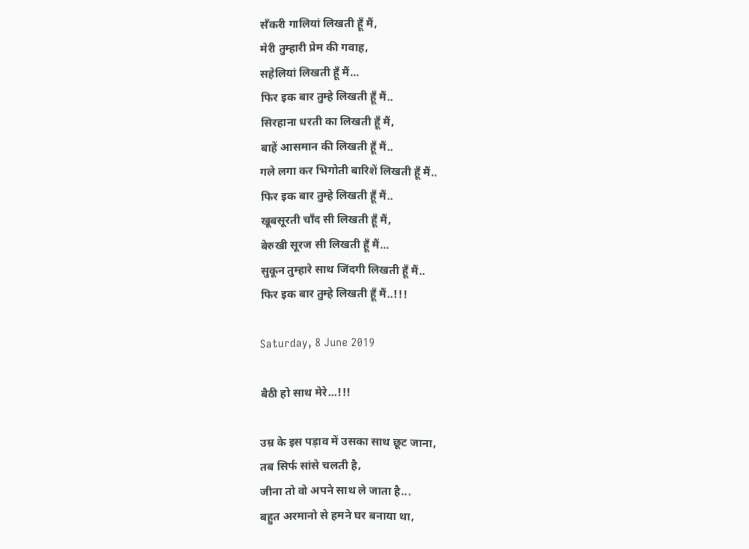सँकरी गालियां लिखती हूँ मैं,
मेरी तुम्हारी प्रेम की गवाह,
सहेलियां लिखती हूँ मैं...
फिर इक बार तुम्हे लिखती हूँ मैं..
सिरहाना धरती का लिखती हूँ मैं,
बाहें आसमान की लिखती हूँ मैं..
गले लगा कर भिगोती बारिशें लिखती हूँ मैं..
फिर इक बार तुम्हे लिखती हूँ मैं..
खूबसूरती चाँद सी लिखती हूँ मैं,
बेरुखी सूरज सी लिखती हूँ मैं...
सुकून तुम्हारे साथ जिंदगी लिखती हूँ मैं..
फिर इक बार तुम्हे लिखती हूँ मैं..!!!

Saturday, 8 June 2019

बैठी हो साथ मेरे...!!!

उम्र के इस पड़ाव में उसका साथ छूट जाना,
तब सिर्फ सांसे चलती है,
जीना तो वो अपने साथ ले जाता है...
बहुत अरमानो से हमने घर बनाया था,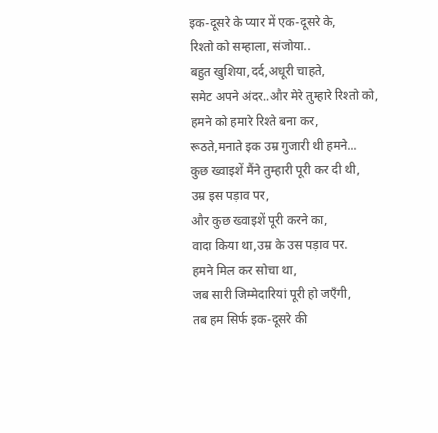इक-दूसरे के प्यार में एक-दूसरे के,
रिश्तो को सम्हाला, संजोया..
बहुत खुशिया,दर्द,अधूरी चाहते,
समेट अपने अंदर..और मेरे तुम्हारे रिश्तो को,
हमने को हमारे रिश्ते बना कर,
रूठते,मनाते इक उम्र गुजारी थी हमने...
कुछ ख्वाइशें मैंने तुम्हारी पूरी कर दी थी,
उम्र इस पड़ाव पर,
और कुछ ख्वाइशें पूरी करने का,
वादा किया था,उम्र के उस पड़ाव पर.
हमने मिल कर सोचा था,
जब सारी जिम्मेदारियां पूरी हो जएँगी,
तब हम सिर्फ इक-दूसरे की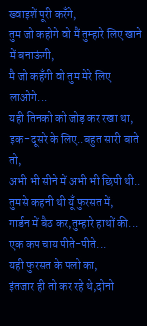ख्वाइशें पूरी करँगे,
तुम जो कहोगे वो मैं तुम्हारे लिए खाने में बनाऊंगी,
मै जो कहँगी वो तुम मेरे लिए लाओगे...
यही तिनको को जोड़ कर रखा था,
इक-दूसरे के लिए..बहुत सारी बाते तो,
अभी भी सीने में अभी भी छिपी थी..
तुमसे कहनी थी यूँ फुरसत में,
गार्डन में बैठ कर,तुम्हारे हाथों की...
एक कप चाय पीते-पीते...
यही फुरसत के पलो का,
इंतजार ही तो कर रहे थे,दोनो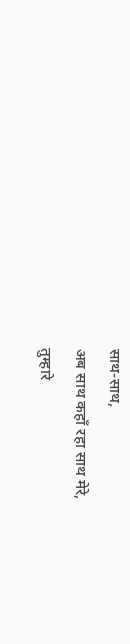साथ-साथ,
अब साथ कहाँ रहा साथ मेरे,
तुम्हारे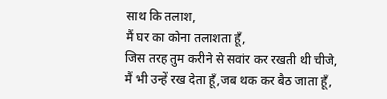साथ कि तलाश,
मैं घर का कोना तलाशता हूँ,
जिस तरह तुम करीने से सवांर कर रखती थी चीजे,
मैं भी उन्हें रख देता हूँ,जब थक कर बैठ जाता हूँ,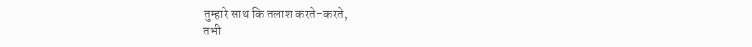तुम्हारे साथ कि तलाश करते-करते,
तभी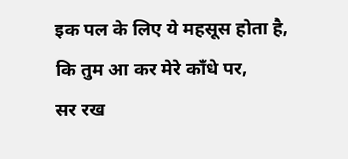इक पल के लिए ये महसूस होता है,
कि तुम आ कर मेरे काँधे पर,
सर रख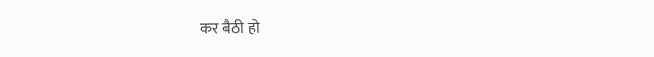कर बैठी हो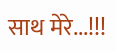साथ मेरे...!!!